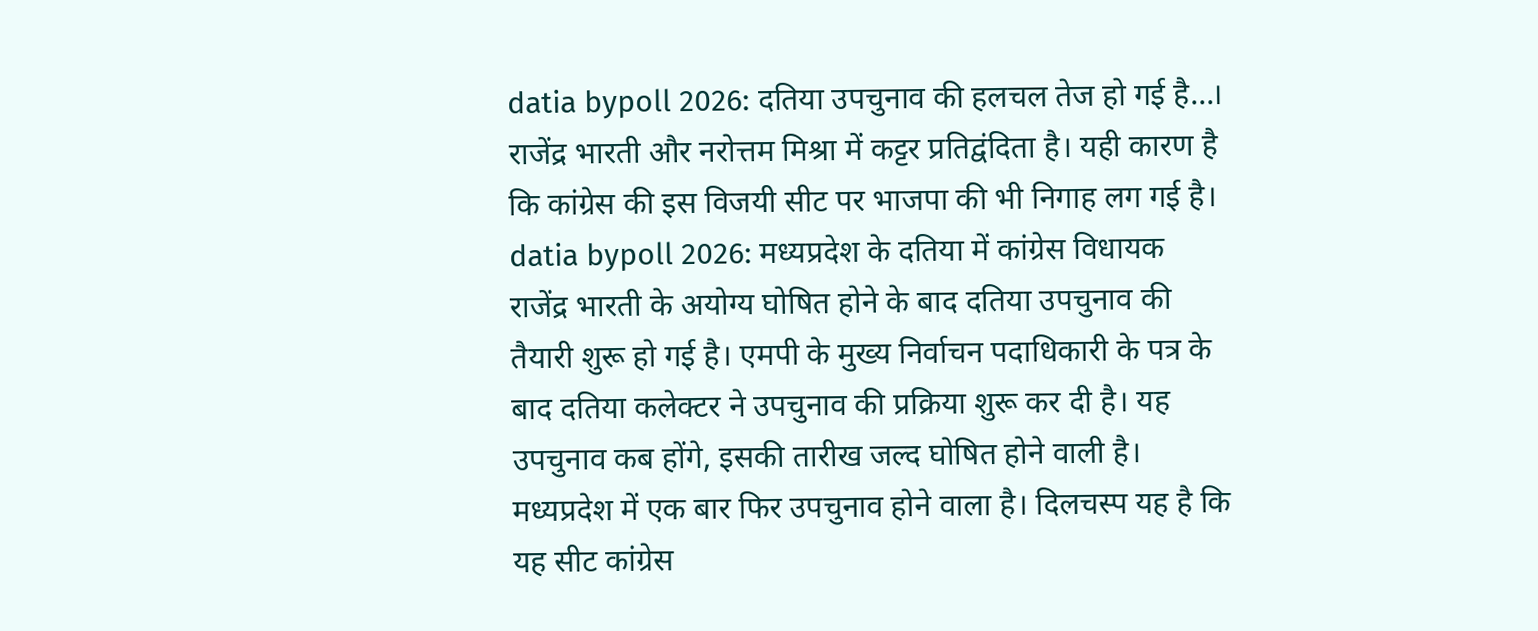datia bypoll 2026: दतिया उपचुनाव की हलचल तेज हो गई है...। राजेंद्र भारती और नरोत्तम मिश्रा में कट्टर प्रतिद्वंदिता है। यही कारण है कि कांग्रेस की इस विजयी सीट पर भाजपा की भी निगाह लग गई है।
datia bypoll 2026: मध्यप्रदेश के दतिया में कांग्रेस विधायक राजेंद्र भारती के अयोग्य घोषित होने के बाद दतिया उपचुनाव की तैयारी शुरू हो गई है। एमपी के मुख्य निर्वाचन पदाधिकारी के पत्र के बाद दतिया कलेक्टर ने उपचुनाव की प्रक्रिया शुरू कर दी है। यह उपचुनाव कब होंगे, इसकी तारीख जल्द घोषित होने वाली है।
मध्यप्रदेश में एक बार फिर उपचुनाव होने वाला है। दिलचस्प यह है कि यह सीट कांग्रेस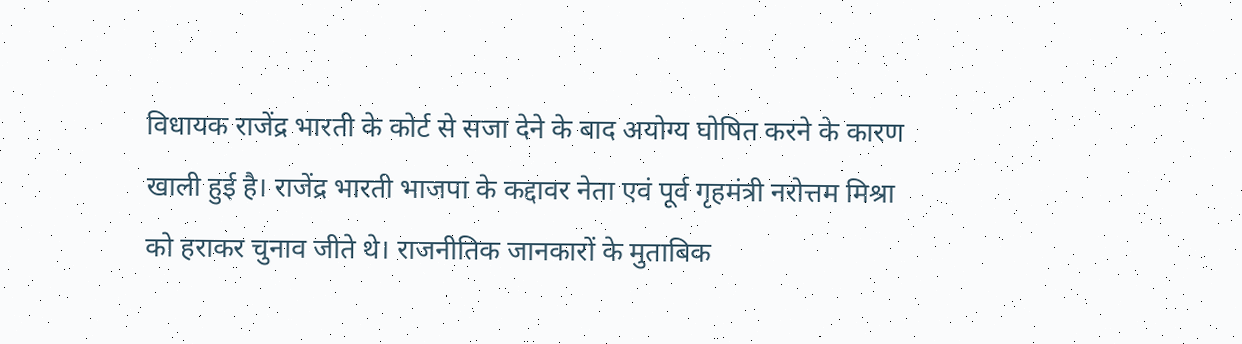विधायक राजेंद्र भारती के कोर्ट से सजा देने के बाद अयोग्य घोषित करने के कारण खाली हुई है। राजेंद्र भारती भाजपा के कद्दावर नेता एवं पूर्व गृहमंत्री नरोत्तम मिश्रा को हराकर चुनाव जीते थे। राजनीतिक जानकारों के मुताबिक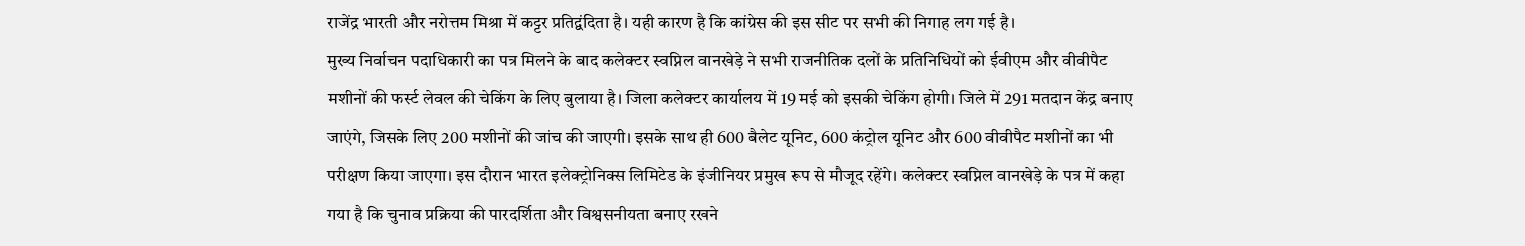राजेंद्र भारती और नरोत्तम मिश्रा में कट्टर प्रतिद्वंदिता है। यही कारण है कि कांग्रेस की इस सीट पर सभी की निगाह लग गई है।
मुख्य निर्वाचन पदाधिकारी का पत्र मिलने के बाद कलेक्टर स्वप्निल वानखेड़े ने सभी राजनीतिक दलों के प्रतिनिधियों को ईवीएम और वीवीपैट मशीनों की फर्स्ट लेवल की चेकिंग के लिए बुलाया है। जिला कलेक्टर कार्यालय में 19 मई को इसकी चेकिंग होगी। जिले में 291 मतदान केंद्र बनाए जाएंगे, जिसके लिए 200 मशीनों की जांच की जाएगी। इसके साथ ही 600 बैलेट यूनिट, 600 कंट्रोल यूनिट और 600 वीवीपैट मशीनों का भी परीक्षण किया जाएगा। इस दौरान भारत इलेक्ट्रोनिक्स लिमिटेड के इंजीनियर प्रमुख रूप से मौजूद रहेंगे। कलेक्टर स्वप्निल वानखेड़े के पत्र में कहा गया है कि चुनाव प्रक्रिया की पारदर्शिता और विश्वसनीयता बनाए रखने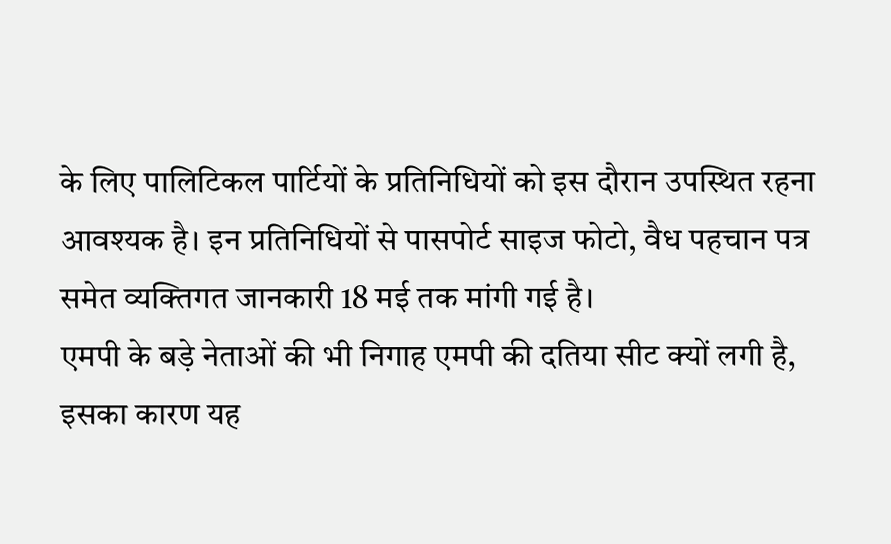के लिए पालिटिकल पार्टियों के प्रतिनिधियों को इस दौरान उपस्थित रहना आवश्यक है। इन प्रतिनिधियों से पासपोर्ट साइज फोटो, वैध पहचान पत्र समेत व्यक्तिगत जानकारी 18 मई तक मांगी गई है।
एमपी के बड़े नेताओं की भी निगाह एमपी की दतिया सीट क्यों लगी है, इसका कारण यह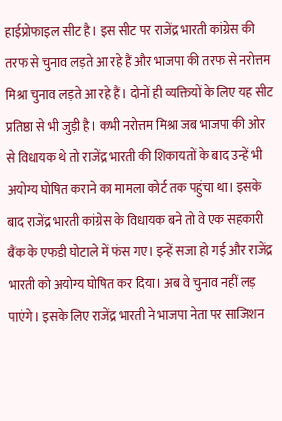हाईप्रोफाइल सीट है। इस सीट पर राजेंद्र भारती कांग्रेस की तरफ से चुनाव लड़ते आ रहे हैं और भाजपा की तरफ से नरोत्तम मिश्रा चुनाव लड़ते आ रहे हैं। दोनों ही व्यक्तियों के लिए यह सीट प्रतिष्ठा से भी जुड़ी है। कभी नरोत्तम मिश्रा जब भाजपा की ओर से विधायक थे तो राजेंद्र भारती की शिकायतों के बाद उन्हें भी अयोग्य घोषित कराने का मामला कोर्ट तक पहुंचा था। इसके बाद राजेंद्र भारती कांग्रेस के विधायक बने तो वे एक सहकारी बैंक के एफडी घोटाले में फंस गए। इन्हें सजा हो गई और राजेंद्र भारती को अयोग्य घोषित कर दिया। अब वे चुनाव नहीं लड़ पाएंगे। इसके लिए राजेंद्र भारती ने भाजपा नेता पर साजिशन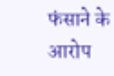फंसाने के आरोप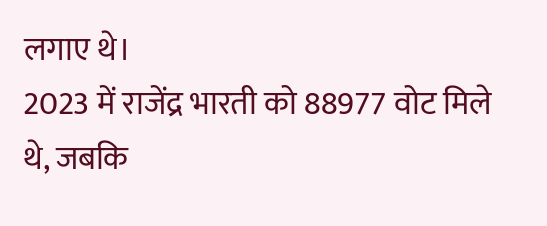लगाए थे।
2023 में राजेंद्र भारती को 88977 वोट मिले थे, जबकि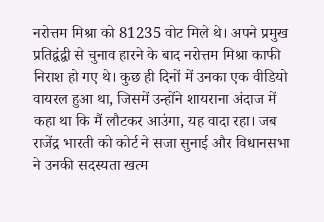नरोत्तम मिश्रा को 81235 वोट मिले थे। अपने प्रमुख प्रतिद्वंद्वी से चुनाव हारने के बाद नरोत्तम मिश्रा काफी निराश हो गए थे। कुछ ही दिनों में उनका एक वीडियो वायरल हुआ था, जिसमें उन्होंने शायराना अंदाज में कहा था कि मैं लौटकर आउंगा, यह वादा रहा। जब राजेंद्र भारती को कोर्ट ने सजा सुनाई और विधानसभा ने उनकी सदस्यता खत्म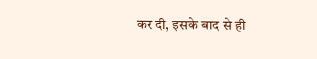कर दी, इसके बाद से ही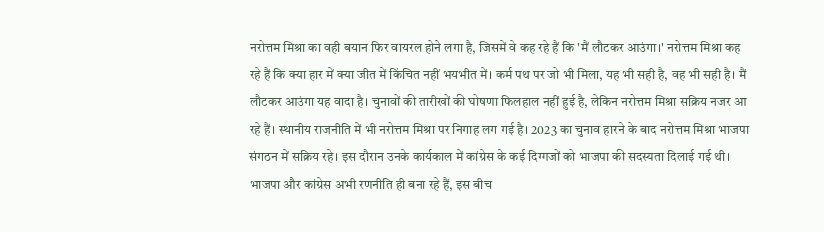नरोत्तम मिश्रा का वही बयान फिर वायरल होने लगा है, जिसमें वे कह रहे हैं कि 'मैं लौटकर आउंगा।' नरोत्तम मिश्रा कह रहे हैं कि क्या हार में क्या जीत में किंचित नहीं भयभीत में। कर्म पथ पर जो भी मिला, यह भी सही है, वह भी सही है। मैं लौटकर आउंगा यह वादा है। चुनावों की तारीखों की घोषणा फिलहाल नहीं हुई है, लेकिन नरोत्तम मिश्रा सक्रिय नजर आ रहे हैं। स्थानीय राजनीति में भी नरोत्तम मिश्रा पर निगाह लग गई है। 2023 का चुनाव हारने के बाद नरोत्तम मिश्रा भाजपा संगठन में सक्रिय रहे। इस दौरान उनके कार्यकाल में कांग्रेस के कई दिग्गजों को भाजपा की सदस्यता दिलाई गई थी।
भाजपा और कांग्रेस अभी रणनीति ही बना रहे हैं, इस बीच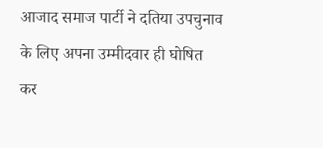आजाद समाज पार्टी ने दतिया उपचुनाव के लिए अपना उम्मीदवार ही घोषित कर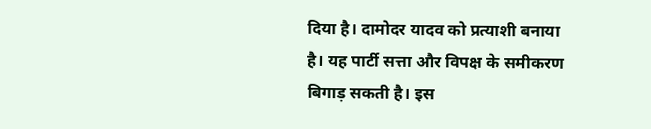दिया है। दामोदर यादव को प्रत्याशी बनाया है। यह पार्टी सत्ता और विपक्ष के समीकरण बिगाड़ सकती है। इस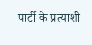पार्टी के प्रत्याशी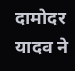दामोदर यादव ने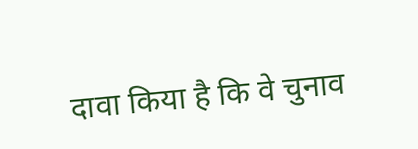दावा किया है कि वे चुनाव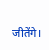जीतेंगे।